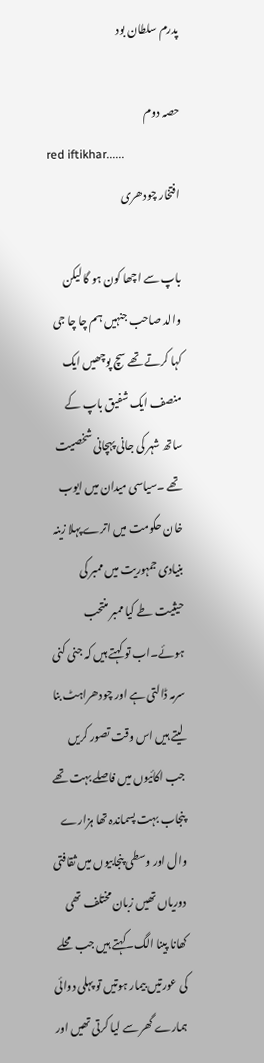پدرم سلطان بود

حصہ دوم
red iftikhar......
افتخار چودھری

باپ سے اچھا کون ہو گا لیکن والد صاحب جنہیں ہم چا چا جی کہا کرتے تھے سچ پوچھیں ایک منصف ایک شفیق باپ کے ساتھ شہر کی جانی پہچانی شخصیت تھے ۔سیاسی میدان میں ایوب خان حکومت میں اترے پہلا زینہ بنیادی جمہوریت میں ممبر کی حیثیت طے کیا ممبر منتحب ہوئے۔اب تو کہتے ہیں کہ جنی کنی سرمہ ڈالتی ہے اور چودھراہٹ بنا لیتے ہیں اس وقت تصور کریں جب اکائیوں میں فاصلے بہت تھے پنجاب بہت پسماندہ تھا ہزارے وال اور وسطی پنجابیوں میں ثقافتی دوریاں تھیں زبان مختلف تھی کھانا پینا الگ۔کہتے ہیں جب محلے کی عورتیں بیمار ہوتیں تو پہلی دوائی ہمارے گھر سے لیا کرتی تھیں اور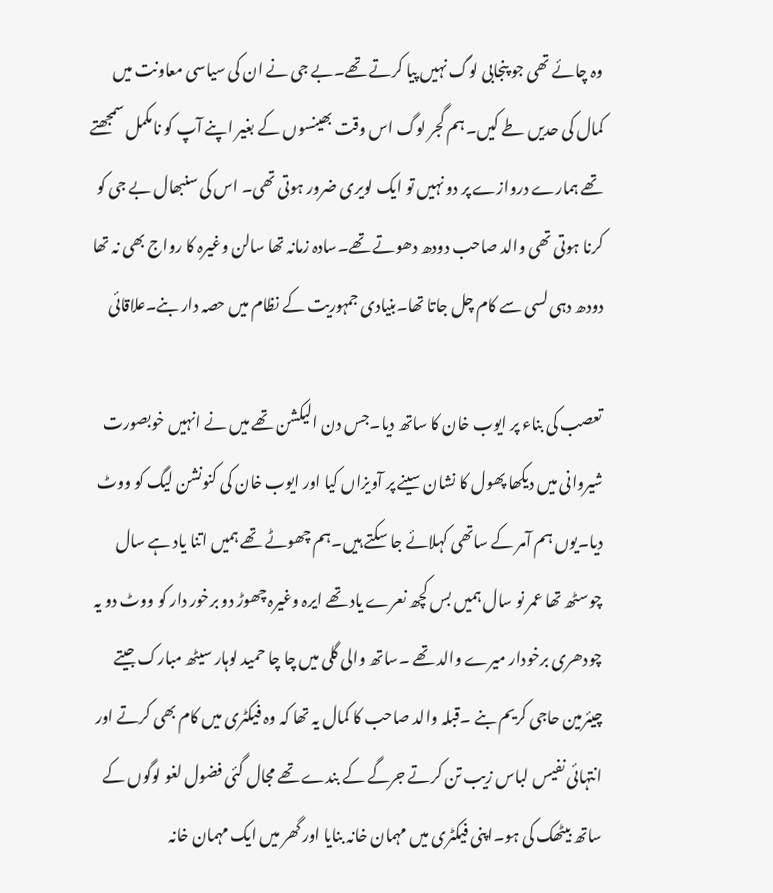وہ چائے تھی جو پنجابی لوگ نہیں پیا کرتے تھے۔بے جی نے ان کی سیاسی معاونت میں کمال کی حدیں طے کیں۔ہم گجر لوگ اس وقت بھینسوں کے بغیر اپنے آپ کو نامکمل سمجھتے تھے ہمارے دروازے پر دو نہیں تو ایک لویری ضرور ہوتی تھی۔ اس کی سنبھال بے جی کو کرنا ہوتی تھی والد صاحب دودھ دھوتے تھے۔سادہ زمانہ تھا سالن وغیرہ کا رواج بھی نہ تھا دودھ دہی لسی سے کام چل جاتا تھا۔بنیادی جمہوریت کے نظام میں حصہ دار بنے۔علاقائی

تعصب کی بناء پر ایوب خان کا ساتھ دیا۔جس دن الیکشن تھے میں نے انہیں خوبصورت شیروانی میں دیکھا پھول کا نشان سینے پر آویزاں کیا اور ایوب خان کی کنونشن لیگ کو ووٹ دیا۔یوں ہم آمر کے ساتھی کہلائے جا سکتے ہیں۔ہم چھوٹے تھے ہمیں اتنا یاد ہے سال چوسٹھ تھا عمر نو سال ہمیں بس کچھ نعرے یاد تھے ایرہ وغیرہ چھوڑ دو برخور دار کو ووٹ دو یہ چودھری برخودار میرے والد تھے ۔ساتھ والی گلی میں چا چا حمید لوہار سیٹھ مبارک جیتے چیئرمین حاجی کریم بنے ۔قبلہ والد صاحب کا کمال یہ تھا کہ وہ فیکٹری میں کام بھی کرتے اور انتہائی نفیس لباس زیب تن کرتے جرگے کے بندے تھے مجال گئی فضول لغو لوگوں کے ساتھ بیٹھک کی ہو۔اپنی فیکٹری میں مہمان خانہ بنایا اور گھر میں ایک مہمان خانہ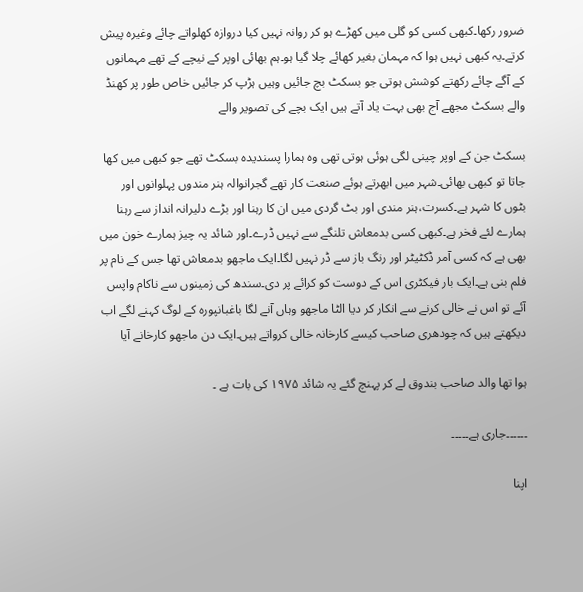ضرور رکھا۔کبھی کسی کو گلی میں کھڑے ہو کر روانہ نہیں کیا دروازہ کھلواتے چائے وغیرہ پیش کرتے۔یہ کبھی نہیں ہوا کہ مہمان بغیر کھائے چلا گیا ہو۔ہم بھائی اوپر کے نیچے کے تھے مہمانوں کے آگے چائے رکھتے کوشش ہوتی جو بسکٹ بچ جائیں وہیں ہڑپ کر جائیں خاص طور پر کھنڈ والے بسکٹ مجھے آج بھی بہت یاد آتے ہیں ایک بچے کی تصویر والے

بسکٹ جن کے اوپر چینی لگی ہوئی ہوتی تھی وہ ہمارا پسندیدہ بسکٹ تھے جو کبھی میں کھا جاتا تو کبھی بھائی۔شہر میں ابھرتے ہوئے صنعت کار تھے گجرانوالہ ہنر مندوں پہلوانوں اور بٹوں کا شہر ہے۔کسرت،ہنر مندی اور بٹ گردی میں ان کا رہنا اور بڑے دلیرانہ انداز سے رہنا ہمارے لئے فخر ہے۔کبھی کسی بدمعاش تلنگے سے نہیں ڈرے۔اور شائد یہ چیز ہمارے خون میں بھی ہے کہ کسی آمر ڈکٹیٹر اور رنگ باز سے ڈر نہیں لگا۔ایک ماجھو بدمعاش تھا جس کے نام پر فلم بنی ہے۔ایک بار فیکٹری اس کے دوست کو کرائے پر دی۔سندھ کی زمینوں سے ناکام واپس آئے تو اس نے خالی کرنے سے انکار کر دیا الٹا ماجھو وہاں آنے لگا باغبانپورہ کے لوگ کہنے لگے اب دیکھتے ہیں کہ چودھری صاحب کیسے کارخانہ خالی کرواتے ہیں۔ایک دن ماجھو کارخانے آیا

ہوا تھا والد صاحب بندوق لے کر پہنچ گئے یہ شائد ۱۹۷۵ کی بات ہے ۔

۔۔۔۔۔۔جاری ہے۔۔۔۔۔

اپنا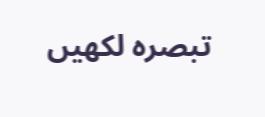تبصرہ لکھیں